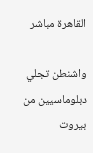القاهرة مباشر

واشنطن تجلي دبلوماسيين من بيروت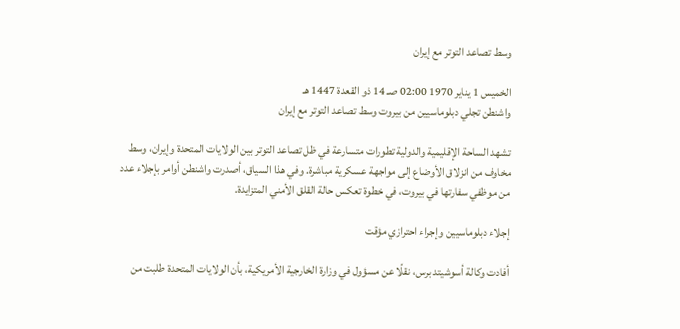وسط تصاعد التوتر مع إيران

الخميس 1 يناير 1970 02:00 صـ 14 ذو القعدة 1447 هـ
واشنطن تجلي دبلوماسيين من بيروت وسط تصاعد التوتر مع إيران

تشهد الساحة الإقليمية والدولية تطورات متسارعة في ظل تصاعد التوتر بين الولايات المتحدة وإيران، وسط مخاوف من انزلاق الأوضاع إلى مواجهة عسكرية مباشرة. وفي هذا السياق، أصدرت واشنطن أوامر بإجلاء عدد من موظفي سفارتها في بيروت، في خطوة تعكس حالة القلق الأمني المتزايدة.

إجلاء دبلوماسيين وإجراء احترازي مؤقت

أفادت وكالة أسوشيتد برس، نقلًا عن مسؤول في وزارة الخارجية الأمريكية، بأن الولايات المتحدة طلبت من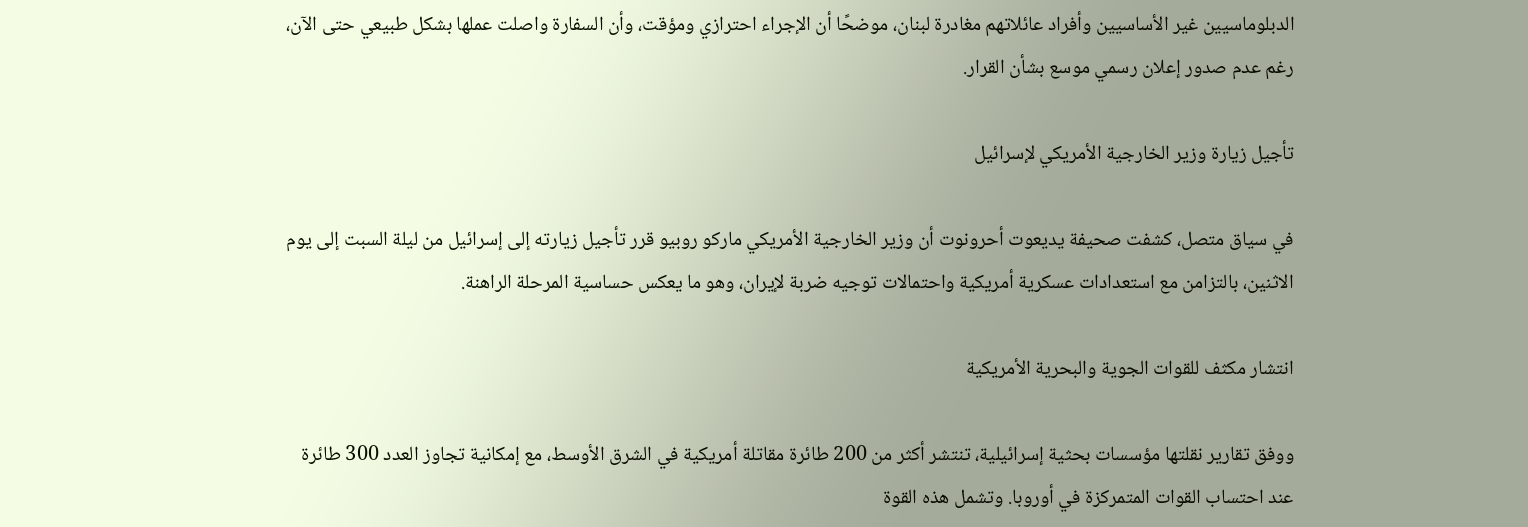الدبلوماسيين غير الأساسيين وأفراد عائلاتهم مغادرة لبنان، موضحًا أن الإجراء احترازي ومؤقت، وأن السفارة واصلت عملها بشكل طبيعي حتى الآن، رغم عدم صدور إعلان رسمي موسع بشأن القرار.

تأجيل زيارة وزير الخارجية الأمريكي لإسرائيل

في سياق متصل، كشفت صحيفة يديعوت أحرونوت أن وزير الخارجية الأمريكي ماركو روبيو قرر تأجيل زيارته إلى إسرائيل من ليلة السبت إلى يوم الاثنين، بالتزامن مع استعدادات عسكرية أمريكية واحتمالات توجيه ضربة لإيران، وهو ما يعكس حساسية المرحلة الراهنة.

انتشار مكثف للقوات الجوية والبحرية الأمريكية

ووفق تقارير نقلتها مؤسسات بحثية إسرائيلية، تنتشر أكثر من 200 طائرة مقاتلة أمريكية في الشرق الأوسط، مع إمكانية تجاوز العدد 300 طائرة عند احتساب القوات المتمركزة في أوروبا. وتشمل هذه القوة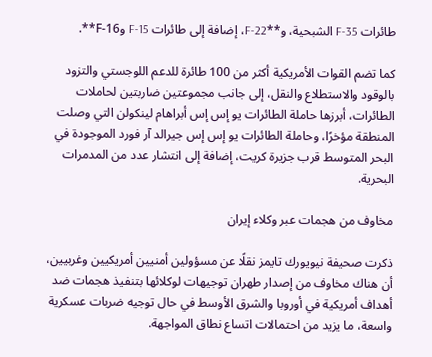طائرات F-35 الشبحية، و**F-22، إضافة إلى طائرات F-15 وF-16**.

كما تضم القوات الأمريكية أكثر من 100 طائرة للدعم اللوجستي والتزود بالوقود والاستطلاع والنقل، إلى جانب مجموعتين ضاربتين لحاملات الطائرات، أبرزها حاملة الطائرات يو إس إس أبراهام لينكولن التي وصلت المنطقة مؤخرًا، وحاملة الطائرات يو إس إس جيرالد آر فورد الموجودة في البحر المتوسط قرب جزيرة كريت، إضافة إلى انتشار عدد من المدمرات البحرية.

مخاوف من هجمات عبر وكلاء إيران

ذكرت صحيفة نيويورك تايمز نقلًا عن مسؤولين أمنيين أمريكيين وغربيين، أن هناك مخاوف من إصدار طهران توجيهات لوكلائها بتنفيذ هجمات ضد أهداف أمريكية في أوروبا والشرق الأوسط في حال توجيه ضربات عسكرية واسعة، ما يزيد من احتمالات اتساع نطاق المواجهة.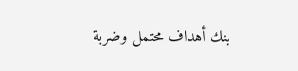بنك أهداف محتمل وضربة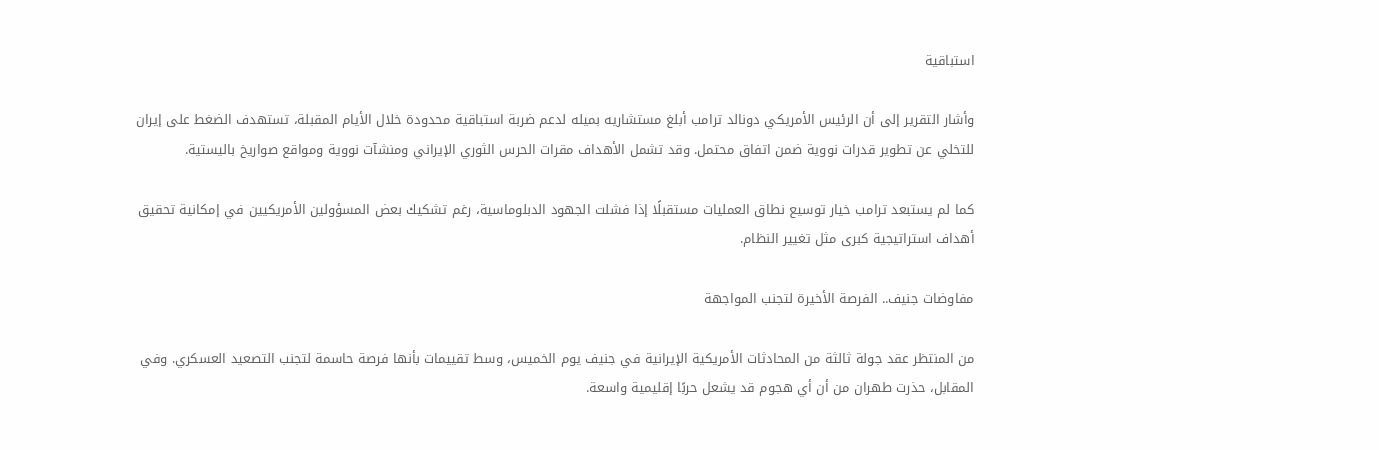استباقية

وأشار التقرير إلى أن الرئيس الأمريكي دونالد ترامب أبلغ مستشاريه بميله لدعم ضربة استباقية محدودة خلال الأيام المقبلة، تستهدف الضغط على إيران للتخلي عن تطوير قدرات نووية ضمن اتفاق محتمل. وقد تشمل الأهداف مقرات الحرس الثوري الإيراني ومنشآت نووية ومواقع صواريخ باليستية.

كما لم يستبعد ترامب خيار توسيع نطاق العمليات مستقبلًا إذا فشلت الجهود الدبلوماسية، رغم تشكيك بعض المسؤولين الأمريكيين في إمكانية تحقيق أهداف استراتيجية كبرى مثل تغيير النظام.

مفاوضات جنيف.. الفرصة الأخيرة لتجنب المواجهة

من المنتظر عقد جولة ثالثة من المحادثات الأمريكية الإيرانية في جنيف يوم الخميس، وسط تقييمات بأنها فرصة حاسمة لتجنب التصعيد العسكري. وفي المقابل، حذرت طهران من أن أي هجوم قد يشعل حربًا إقليمية واسعة.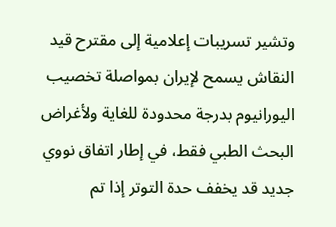وتشير تسريبات إعلامية إلى مقترح قيد النقاش يسمح لإيران بمواصلة تخصيب اليورانيوم بدرجة محدودة للغاية ولأغراض البحث الطبي فقط، في إطار اتفاق نووي جديد قد يخفف حدة التوتر إذا تم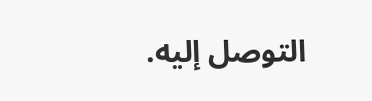التوصل إليه.